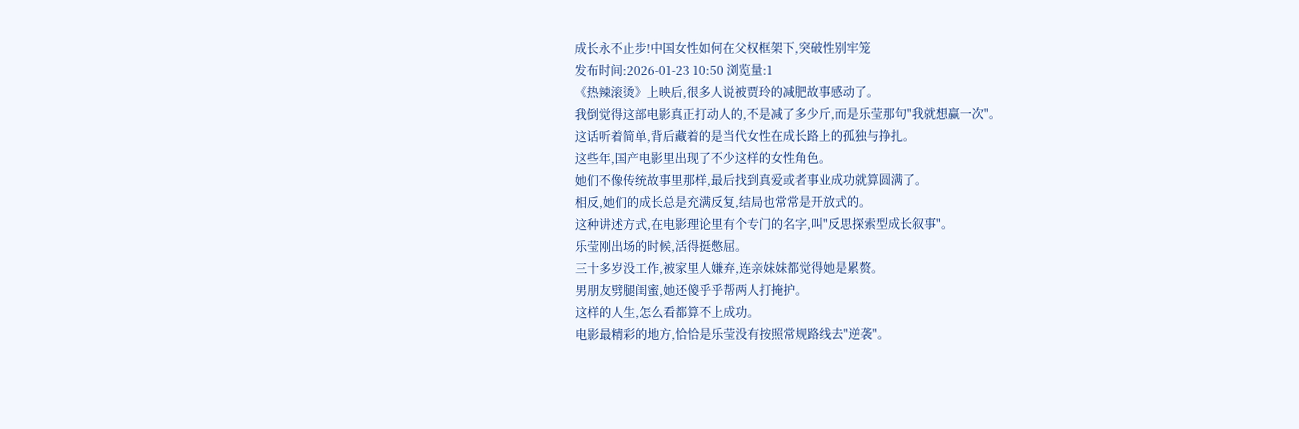成长永不止步!中国女性如何在父权框架下,突破性别牢笼
发布时间:2026-01-23 10:50 浏览量:1
《热辣滚烫》上映后,很多人说被贾玲的减肥故事感动了。
我倒觉得这部电影真正打动人的,不是减了多少斤,而是乐莹那句"我就想赢一次"。
这话听着简单,背后藏着的是当代女性在成长路上的孤独与挣扎。
这些年,国产电影里出现了不少这样的女性角色。
她们不像传统故事里那样,最后找到真爱或者事业成功就算圆满了。
相反,她们的成长总是充满反复,结局也常常是开放式的。
这种讲述方式,在电影理论里有个专门的名字,叫"反思探索型成长叙事"。
乐莹刚出场的时候,活得挺憋屈。
三十多岁没工作,被家里人嫌弃,连亲妹妹都觉得她是累赘。
男朋友劈腿闺蜜,她还傻乎乎帮两人打掩护。
这样的人生,怎么看都算不上成功。
电影最精彩的地方,恰恰是乐莹没有按照常规路线去"逆袭"。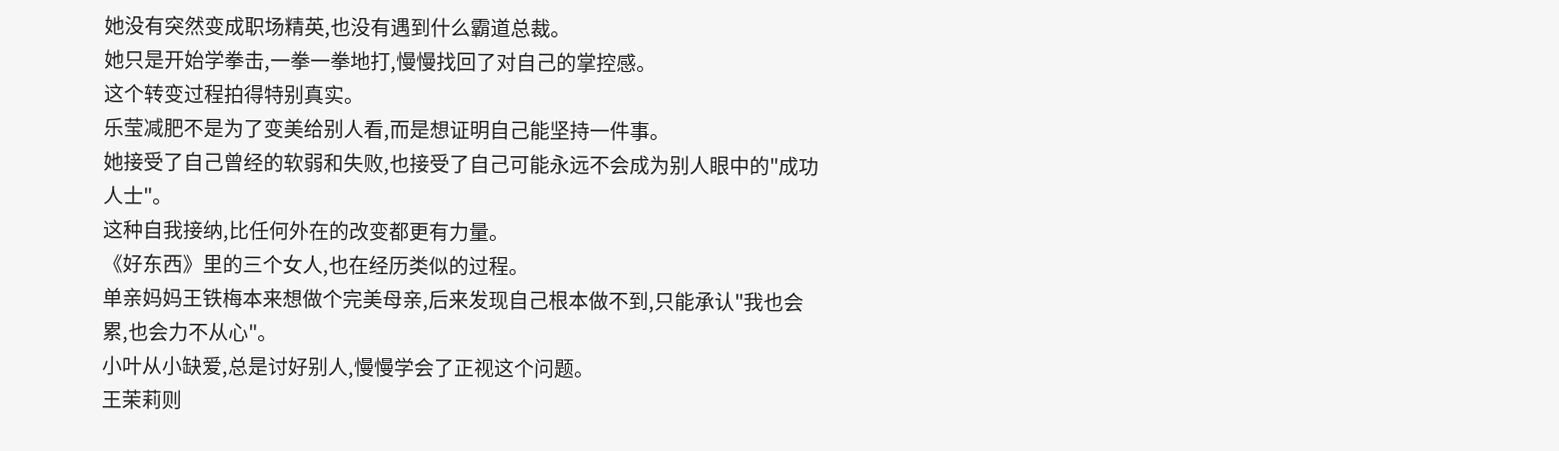她没有突然变成职场精英,也没有遇到什么霸道总裁。
她只是开始学拳击,一拳一拳地打,慢慢找回了对自己的掌控感。
这个转变过程拍得特别真实。
乐莹减肥不是为了变美给别人看,而是想证明自己能坚持一件事。
她接受了自己曾经的软弱和失败,也接受了自己可能永远不会成为别人眼中的"成功人士"。
这种自我接纳,比任何外在的改变都更有力量。
《好东西》里的三个女人,也在经历类似的过程。
单亲妈妈王铁梅本来想做个完美母亲,后来发现自己根本做不到,只能承认"我也会累,也会力不从心"。
小叶从小缺爱,总是讨好别人,慢慢学会了正视这个问题。
王茉莉则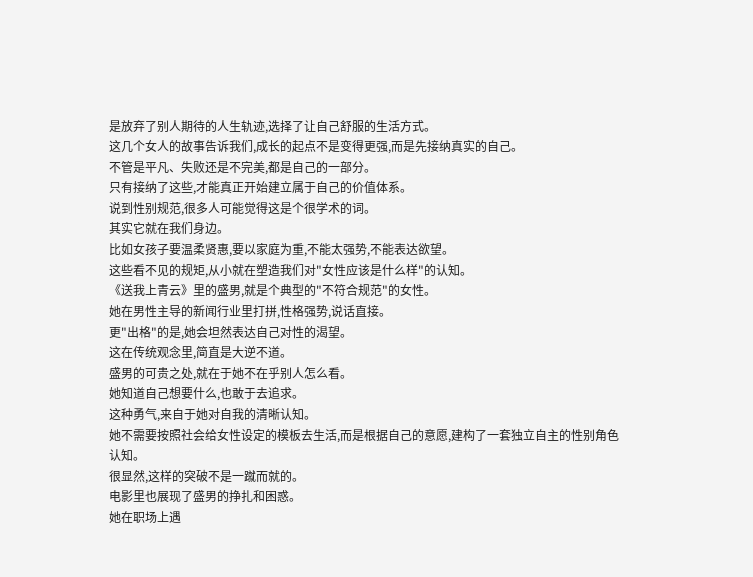是放弃了别人期待的人生轨迹,选择了让自己舒服的生活方式。
这几个女人的故事告诉我们,成长的起点不是变得更强,而是先接纳真实的自己。
不管是平凡、失败还是不完美,都是自己的一部分。
只有接纳了这些,才能真正开始建立属于自己的价值体系。
说到性别规范,很多人可能觉得这是个很学术的词。
其实它就在我们身边。
比如女孩子要温柔贤惠,要以家庭为重,不能太强势,不能表达欲望。
这些看不见的规矩,从小就在塑造我们对"女性应该是什么样"的认知。
《送我上青云》里的盛男,就是个典型的"不符合规范"的女性。
她在男性主导的新闻行业里打拼,性格强势,说话直接。
更"出格"的是,她会坦然表达自己对性的渴望。
这在传统观念里,简直是大逆不道。
盛男的可贵之处,就在于她不在乎别人怎么看。
她知道自己想要什么,也敢于去追求。
这种勇气,来自于她对自我的清晰认知。
她不需要按照社会给女性设定的模板去生活,而是根据自己的意愿,建构了一套独立自主的性别角色认知。
很显然,这样的突破不是一蹴而就的。
电影里也展现了盛男的挣扎和困惑。
她在职场上遇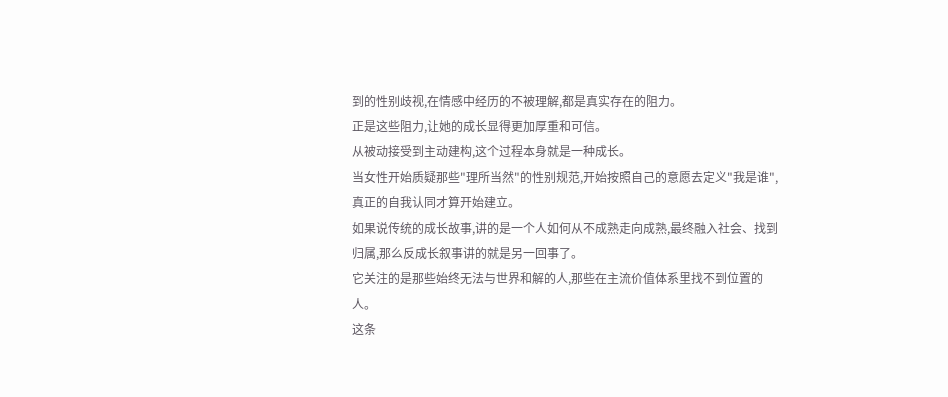到的性别歧视,在情感中经历的不被理解,都是真实存在的阻力。
正是这些阻力,让她的成长显得更加厚重和可信。
从被动接受到主动建构,这个过程本身就是一种成长。
当女性开始质疑那些"理所当然"的性别规范,开始按照自己的意愿去定义"我是谁",真正的自我认同才算开始建立。
如果说传统的成长故事,讲的是一个人如何从不成熟走向成熟,最终融入社会、找到归属,那么反成长叙事讲的就是另一回事了。
它关注的是那些始终无法与世界和解的人,那些在主流价值体系里找不到位置的人。
这条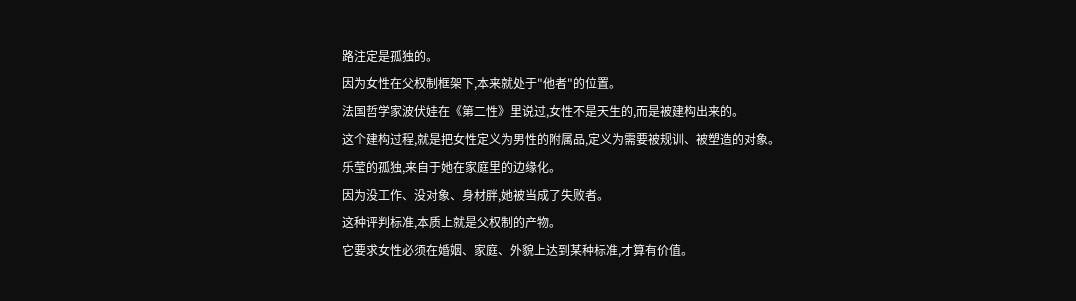路注定是孤独的。
因为女性在父权制框架下,本来就处于"他者"的位置。
法国哲学家波伏娃在《第二性》里说过,女性不是天生的,而是被建构出来的。
这个建构过程,就是把女性定义为男性的附属品,定义为需要被规训、被塑造的对象。
乐莹的孤独,来自于她在家庭里的边缘化。
因为没工作、没对象、身材胖,她被当成了失败者。
这种评判标准,本质上就是父权制的产物。
它要求女性必须在婚姻、家庭、外貌上达到某种标准,才算有价值。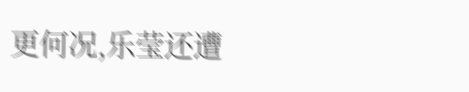更何况,乐莹还遭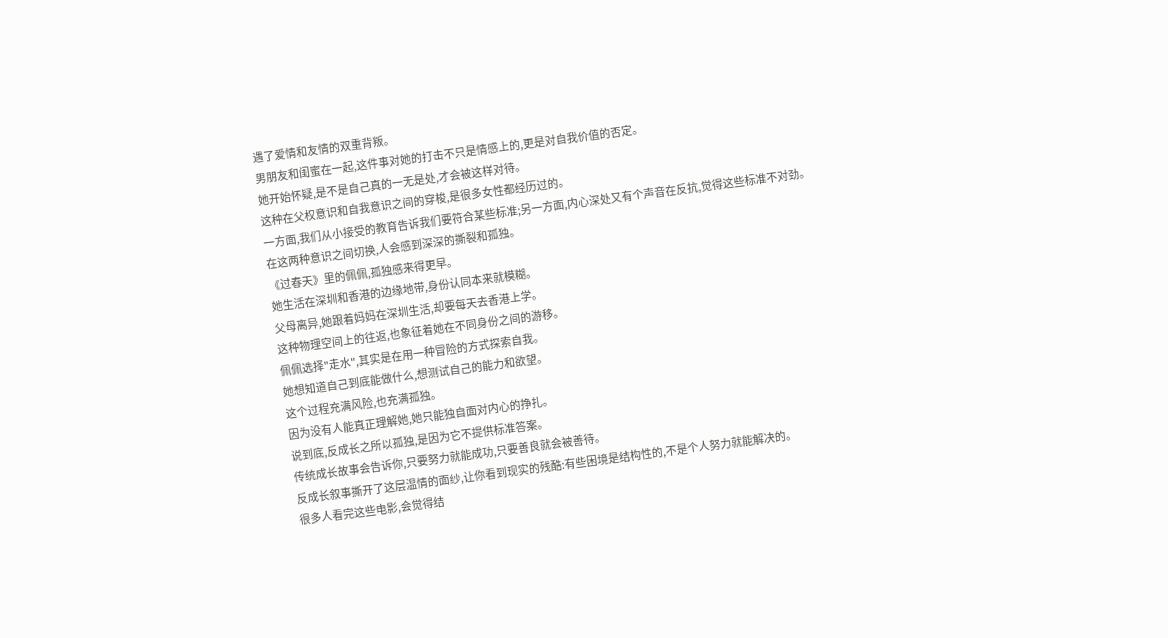遇了爱情和友情的双重背叛。
男朋友和闺蜜在一起,这件事对她的打击不只是情感上的,更是对自我价值的否定。
她开始怀疑,是不是自己真的一无是处,才会被这样对待。
这种在父权意识和自我意识之间的穿梭,是很多女性都经历过的。
一方面,我们从小接受的教育告诉我们要符合某些标准;另一方面,内心深处又有个声音在反抗,觉得这些标准不对劲。
在这两种意识之间切换,人会感到深深的撕裂和孤独。
《过春天》里的佩佩,孤独感来得更早。
她生活在深圳和香港的边缘地带,身份认同本来就模糊。
父母离异,她跟着妈妈在深圳生活,却要每天去香港上学。
这种物理空间上的往返,也象征着她在不同身份之间的游移。
佩佩选择"走水",其实是在用一种冒险的方式探索自我。
她想知道自己到底能做什么,想测试自己的能力和欲望。
这个过程充满风险,也充满孤独。
因为没有人能真正理解她,她只能独自面对内心的挣扎。
说到底,反成长之所以孤独,是因为它不提供标准答案。
传统成长故事会告诉你,只要努力就能成功,只要善良就会被善待。
反成长叙事撕开了这层温情的面纱,让你看到现实的残酷:有些困境是结构性的,不是个人努力就能解决的。
很多人看完这些电影,会觉得结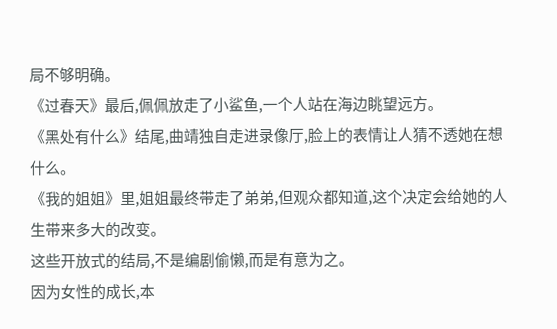局不够明确。
《过春天》最后,佩佩放走了小鲨鱼,一个人站在海边眺望远方。
《黑处有什么》结尾,曲靖独自走进录像厅,脸上的表情让人猜不透她在想什么。
《我的姐姐》里,姐姐最终带走了弟弟,但观众都知道,这个决定会给她的人生带来多大的改变。
这些开放式的结局,不是编剧偷懒,而是有意为之。
因为女性的成长,本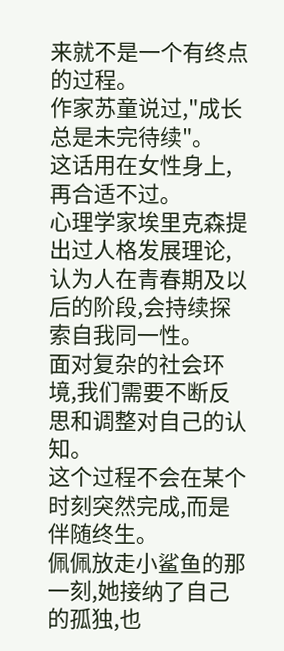来就不是一个有终点的过程。
作家苏童说过,"成长总是未完待续"。
这话用在女性身上,再合适不过。
心理学家埃里克森提出过人格发展理论,认为人在青春期及以后的阶段,会持续探索自我同一性。
面对复杂的社会环境,我们需要不断反思和调整对自己的认知。
这个过程不会在某个时刻突然完成,而是伴随终生。
佩佩放走小鲨鱼的那一刻,她接纳了自己的孤独,也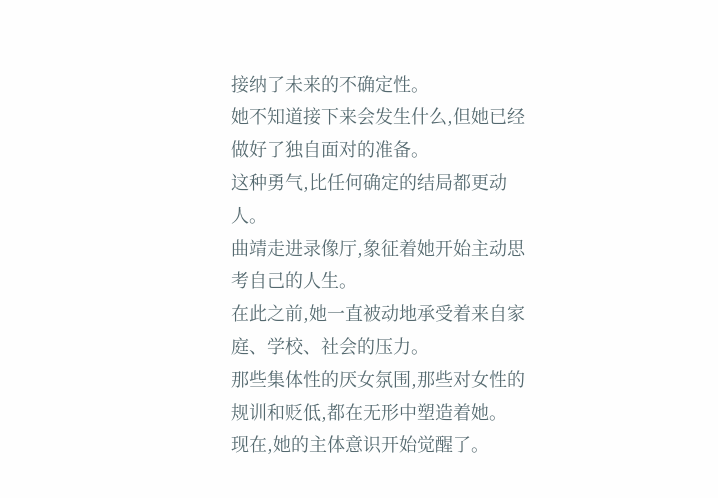接纳了未来的不确定性。
她不知道接下来会发生什么,但她已经做好了独自面对的准备。
这种勇气,比任何确定的结局都更动人。
曲靖走进录像厅,象征着她开始主动思考自己的人生。
在此之前,她一直被动地承受着来自家庭、学校、社会的压力。
那些集体性的厌女氛围,那些对女性的规训和贬低,都在无形中塑造着她。
现在,她的主体意识开始觉醒了。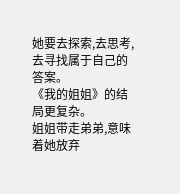她要去探索,去思考,去寻找属于自己的答案。
《我的姐姐》的结局更复杂。
姐姐带走弟弟,意味着她放弃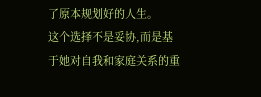了原本规划好的人生。
这个选择不是妥协,而是基于她对自我和家庭关系的重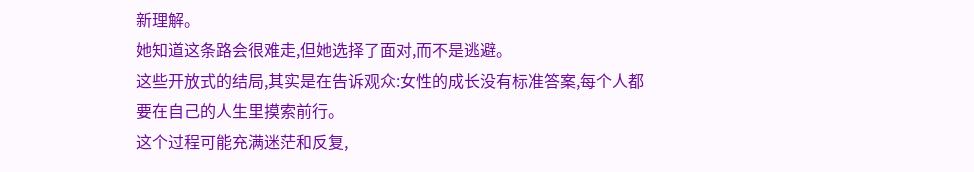新理解。
她知道这条路会很难走,但她选择了面对,而不是逃避。
这些开放式的结局,其实是在告诉观众:女性的成长没有标准答案,每个人都要在自己的人生里摸索前行。
这个过程可能充满迷茫和反复,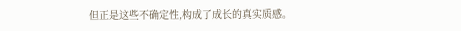但正是这些不确定性,构成了成长的真实质感。